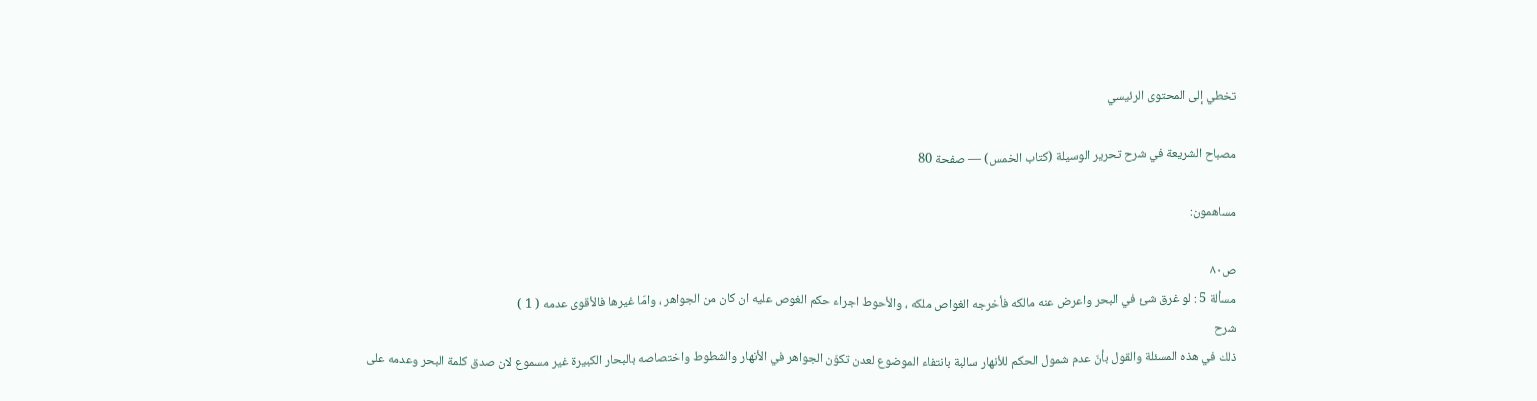تخطي إلى المحتوى الرئيسي

مصباح الشريعة في شرح تحرير الوسيلة (كتاب الخمس) — صفحة 80

مساهمون:

ص٨٠
مسألة 5 : لو غرق شئ في البحر واعرض عنه مالكه فأخرجه الغواص ملكه ، والأحوط اجراء حكم الغوص عليه ان كان من الجواهر ، وامّا غيرها فالأقوى عدمه ( 1 )
شرح
ذلك في هذه المسئلة والقول بأنّ عدم شمول الحكم للأنهار سالبة بانتفاء الموضوع لعدن تكوّن الجواهر في الأنهار والشطوط واختصاصه بالبحار الكبيرة غير مسموع لان صدق كلمة البحر وعدمه على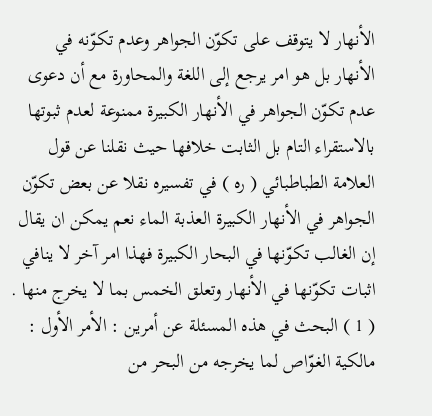الأنهار لا يتوقف على تكوّن الجواهر وعدم تكوّنه في الأنهار بل هو امر يرجع إلى اللغة والمحاورة مع أن دعوى عدم تكوّن الجواهر في الأنهار الكبيرة ممنوعة لعدم ثبوتها بالاستقراء التام بل الثابت خلافها حيث نقلنا عن قول العلامة الطباطبائي ( ره ) في تفسيره نقلا عن بعض تكوّن الجواهر في الأنهار الكبيرة العذبة الماء نعم يمكن ان يقال إن الغالب تكوّنها في البحار الكبيرة فهذا امر آخر لا ينافي اثبات تكوّنها في الأنهار وتعلق الخمس بما لا يخرج منها . ( 1 ) البحث في هذه المسئلة عن أمرين : الأمر الأول : مالكية الغوّاص لما يخرجه من البحر من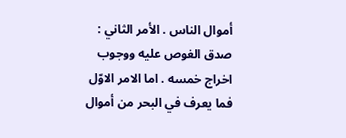أموال الناس . الأمر الثاني : صدق الغوص عليه ووجوب اخراج خمسه . اما الامر الاوّل فما يعرف في البحر من أموال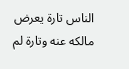الناس تارة يعرض مالكه عنه وتارة لم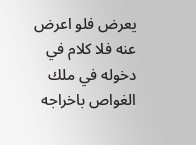يعرض فلو اعرض عنه فلا كلام في دخوله في ملك الغواص باخراجه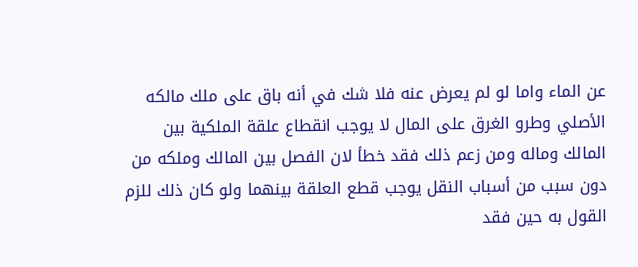عن الماء واما لو لم يعرض عنه فلا شك في أنه باق على ملك مالكه الأصلي وطرو الغرق على المال لا يوجب انقطاع علقة الملكية بين المالك وماله ومن زعم ذلك فقد خطأ لان الفصل بين المالك وملكه من دون سبب من أسباب النقل يوجب قطع العلقة بينهما ولو كان ذلك للزم القول به حين فقد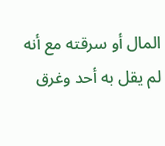المال أو سرقته مع أنه لم يقل به أحد وغرق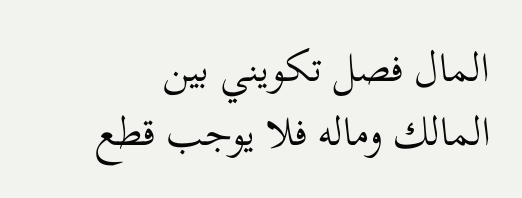المال فصل تكويني بين المالك وماله فلا يوجب قطع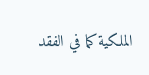الملكية كما في الفقد